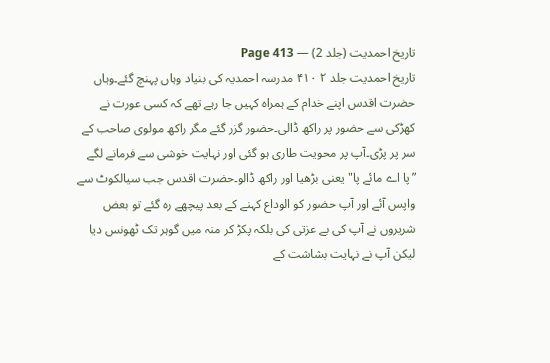تاریخ احمدیت (جلد 2) — Page 413
تاریخ احمدیت جلد ۲ ۴۱۰ مدرسہ احمدیہ کی بنیاد وہاں پہنچ گئے۔وہاں حضرت اقدس اپنے خدام کے ہمراہ کہیں جا رہے تھے کہ کسی عورت نے کھڑکی سے حضور پر راکھ ڈالی۔حضور گزر گئے مگر راکھ مولوی صاحب کے سر پر پڑی۔آپ پر محویت طاری ہو گئی اور نہایت خوشی سے فرمانے لگے ”پا اے مائے پا" یعنی بڑھیا اور راکھ ڈالو۔حضرت اقدس جب سیالکوٹ سے واپس آئے اور آپ حضور کو الوداع کہنے کے بعد پیچھے رہ گئے تو بعض شریروں نے آپ کی بے عزتی کی بلکہ پکڑ کر منہ میں گوہر تک ٹھونس دیا لیکن آپ نے نہایت بشاشت کے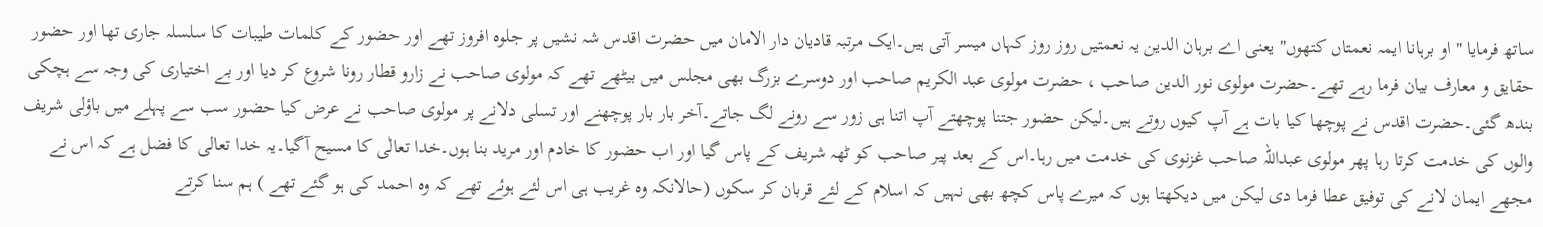ساتھ فرمایا " او برہانا ایمہ نعمتاں کتھوں" یعنی اے برہان الدین یہ نعمتیں روز روز کہاں میسر آتی ہیں۔ایک مرتبہ قادیان دار الامان میں حضرت اقدس شہ نشیں پر جلوہ افروز تھے اور حضور کے کلمات طیبات کا سلسلہ جاری تھا اور حضور حقایق و معارف بیان فرما رہے تھے۔حضرت مولوی نور الدین صاحب ، حضرت مولوی عبد الکریم صاحب اور دوسرے بزرگ بھی مجلس میں بیٹھے تھے کہ مولوی صاحب نے زارو قطار رونا شروع کر دیا اور بے اختیاری کی وجہ سے ہچکی بندھ گئی۔حضرت اقدس نے پوچھا کیا بات ہے آپ کیوں روتے ہیں۔لیکن حضور جتنا پوچھتے آپ اتنا ہی زور سے رونے لگ جاتے۔آخر بار بار پوچھنے اور تسلی دلانے پر مولوی صاحب نے عرض کیا حضور سب سے پہلے میں باؤلی شریف والوں کی خدمت کرتا رہا پھر مولوی عبداللہ صاحب غزنوی کی خدمت میں رہا۔اس کے بعد پیر صاحب کو ٹھہ شریف کے پاس گیا اور اب حضور کا خادم اور مرید بنا ہوں۔خدا تعالٰی کا مسیح آگیا۔یہ خدا تعالی کا فضل ہے کہ اس نے مجھے ایمان لانے کی توفیق عطا فرما دی لیکن میں دیکھتا ہوں کہ میرے پاس کچھ بھی نہیں کہ اسلام کے لئے قربان کر سکوں (حالانکہ وہ غریب ہی اس لئے ہوئے تھے کہ وہ احمد کی ہو گئے تھے ) ہم سنا کرتے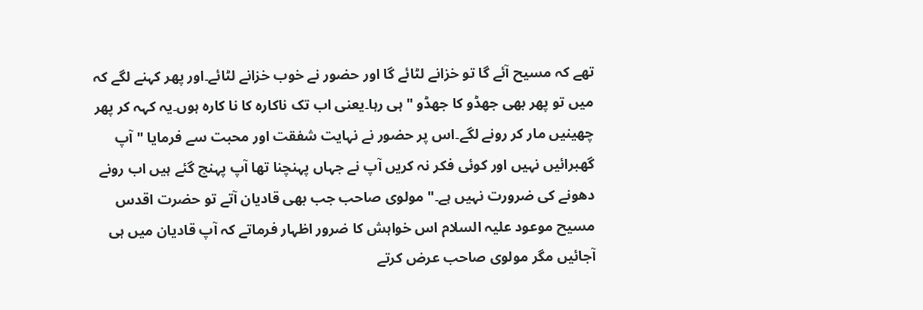تھے کہ مسیح آئے گا تو خزانے لٹائے گا اور حضور نے خوب خزانے لٹائے۔اور پھر کہنے لگے کہ میں تو پھر بھی جھڈو کا جھڈو " ہی رہا۔یعنی اب تک ناکارہ کا نا کارہ ہوں۔یہ کہہ کر پھر چھینیں مار کر رونے لگے۔اس پر حضور نے نہایت شفقت اور محبت سے فرمایا " آپ گھبرائیں نہیں اور کوئی فکر نہ کریں آپ نے جہاں پہنچنا تھا آپ پہنچ گئے ہیں اب رونے دھونے کی ضرورت نہیں ہے۔" مولوی صاحب جب بھی قادیان آتے تو حضرت اقدس مسیح موعود علیہ السلام اس خواہش کا ضرور اظہار فرماتے کہ آپ قادیان میں ہی آجائیں مگر مولوی صاحب عرض کرتے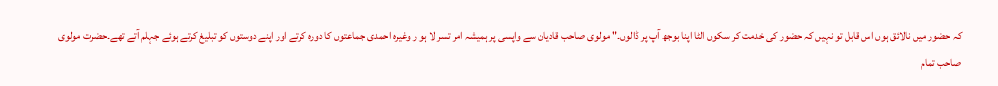کہ حضور میں نالائق ہوں اس قابل تو نہیں کہ حضور کی خدمت کر سکوں الٹا اپنا بوجھ آپ پر ڈالوں۔" مولوی صاحب قادیان سے واپسی پر ہمیشہ امر تسر لا ہو ر وغیرہ احمدی جماعتوں کا دورہ کرتے اور اپنے دوستوں کو تبلیغ کرتے ہوئے جہلم آتے تھے۔حضرت مولوی صاحب تمام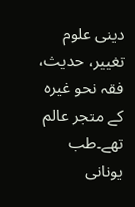دینی علوم تغییر، حدیث، فقہ نحو غیرہ کے متجر عالم تھے۔طب یونانی